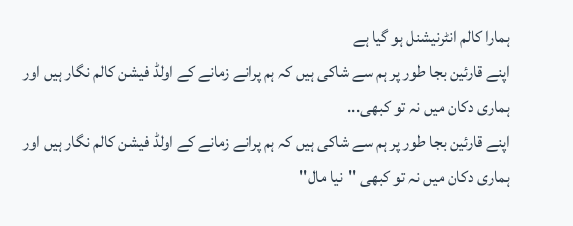ہمارا کالم انٹرنیشنل ہو گیا ہے
اپنے قارئین بجا طور پر ہم سے شاکی ہیں کہ ہم پرانے زمانے کے اولڈ فیشن کالم نگار ہیں اور ہماری دکان میں نہ تو کبھی...
اپنے قارئین بجا طور پر ہم سے شاکی ہیں کہ ہم پرانے زمانے کے اولڈ فیشن کالم نگار ہیں اور ہماری دکان میں نہ تو کبھی ''نیا مال''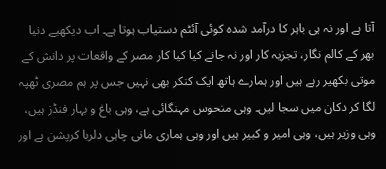آتا ہے اور نہ ہی باہر کا درآمد شدہ کوئی آئٹم دستیاب ہوتا ہے۔ اب دیکھیے دنیا بھر کے کالم نگار، تجزیہ کار اور نہ جانے کیا کیا کار مصر کے واقعات پر دانش کے موتی بکھیر رہے ہیں اور ہمارے ہاتھ ایک کنکر بھی نہیں جس پر ہم مصری ٹھپہ لگا کر دکان میں سجا لیں۔ وہی منحوس مہنگائی ہے، وہی باغ و بہار فنڈز ہیں، وہی وزیر ہیں، وہی امیر و کبیر ہیں اور وہی ہماری مانی چاہی دلربا کرپشن ہے اور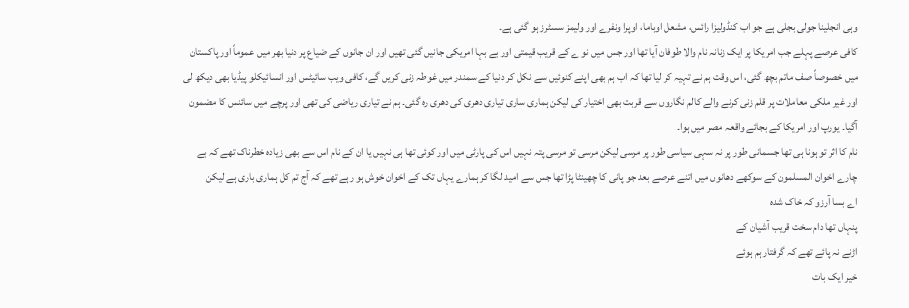وہی انجلینا جولی بجلی ہے جو اب کنڈولیزا رائس، مشعل اوباما، اوپرا ونفرے اور ولیمز سسٹرز ہو گئی ہے۔
کافی عرصے پہلے جب امریکا پر ایک زنانہ نام والا طوفان آیا تھا اور جس میں نو ے کے قریب قیمتی اور بے بہا امریکی جانیں گئی تھیں اور ان جانوں کے ضیاع پر دنیا بھر میں عموماً اور پاکستان میں خصوصاً صف ماتم بچھ گئی، اس وقت ہم نے تہیہ کر لیا تھا کہ اب ہم بھی اپنے کنوئیں سے نکل کر دنیا کے سمندر میں غوطہ زنی کریں گے، کافی ویب سائیٹس اور انسائیکلو پیڈیا بھی دیکھ لی اور غیر ملکی معاملات پر قلم زنی کرنے والے کالم نگاروں سے قربت بھی اختیار کی لیکن ہماری ساری تیاری دھری کی دھری رہ گئی۔ ہم نے تیاری ریاضی کی تھی اور پرچے میں سائنس کا مضمون آگیا۔ یورپ اور امریکا کے بجائے واقعہ مصر میں ہوا۔
نام کا اثر تو ہونا ہی تھا جسمانی طور پر نہ سہی سیاسی طور پر مرسی لیکن مرسی تو مرسی پتہ نہیں اس کی پارٹی میں اور کوئی تھا ہی نہیں یا ان کے نام اس سے بھی زیادہ خطرناک تھے کہ بے چارے اخوان المسلمون کے سوکھے دھانوں میں اتنے عرصے بعد جو پانی کا چھینٹا پڑا تھا جس سے امید لگا کر ہمارے یہاں تک کے اخوان خوش ہو رہے تھے کہ آج تم کل ہماری باری ہے لیکن
اے بسا آرزو کہ خاک شدہ
پنہاں تھا دام سخت قریب آشیان کے
اڑنے نہ پائے تھے کہ گرفتار ہم ہوئے
خیر ایک بات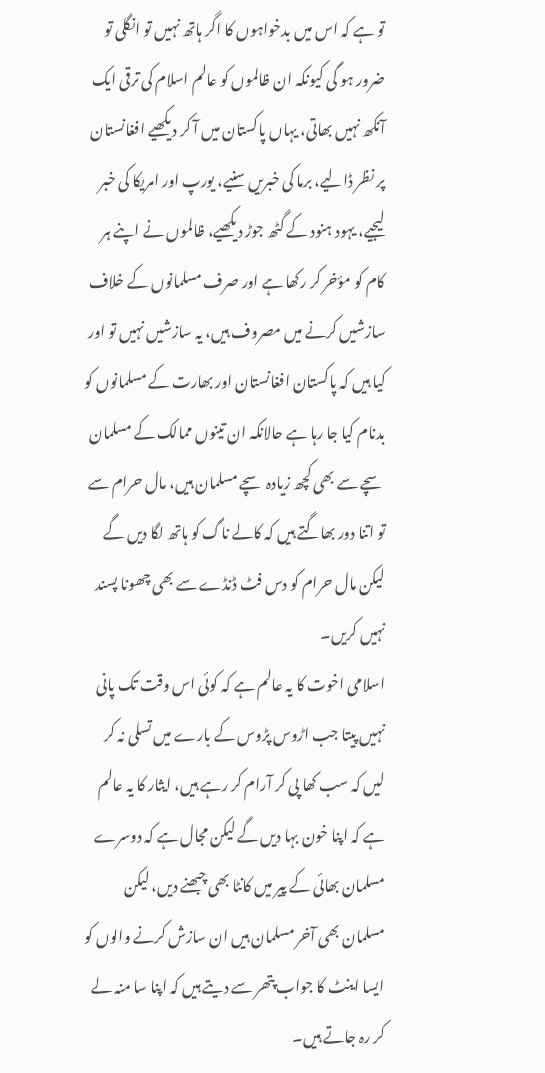تو ہے کہ اس میں بدخواہوں کا اگر ہاتھ نہیں تو انگلی تو ضرور ہو گی کیونکہ ان ظالموں کو عالم اسلام کی ترقی ایک آنکھ نہیں بھاتی، یہاں پاکستان میں آ کر دیکھیے افغانستان پر نظر ڈالیے، برما کی خبریں سنیے، یورپ اور امریکا کی خبر لیجیے، یہود ہنود کے گٹھ جوڑ دیکھیے، ظالموں نے اپنے ہر کام کو مؤخر کر رکھا ہے اور صرف مسلمانوں کے خلاف سازشیں کرنے میں مصروف ہیں، یہ سازشیں نہیں تو اور کیا ہیں کہ پاکستان افغانستان اور بھارت کے مسلمانوں کو بدنام کیا جا رہا ہے حالانکہ ان تینوں ممالک کے مسلمان سچے سے بھی کچھ زیادہ سچے مسلمان ہیں، مال حرام سے تو اتنا دور بھاگتے ہیں کہ کالے ناگ کو ہاتھ لگا دیں گے لیکن مال حرام کو دس فٹ ڈنڈے سے بھی چھونا پسند نہیں کریں۔
اسلامی اخوت کا یہ عالم ہے کہ کوئی اس وقت تک پانی نہیں پیتا جب اڑوس پڑوس کے بارے میں تسلی نہ کر لیں کہ سب کھا پی کر آرام کر رہے ہیں، ایثار کا یہ عالم ہے کہ اپنا خون بہا دیں گے لیکن مجال ہے کہ دوسرے مسلمان بھائی کے پیر میں کانٹا بھی چبھنے دیں، لیکن مسلمان بھی آخر مسلمان ہیں ان سازش کرنے والوں کو ایسا اینٹ کا جواب پتھر سے دیتے ہیں کہ اپنا سا منہ لے کر رہ جاتے ہیں۔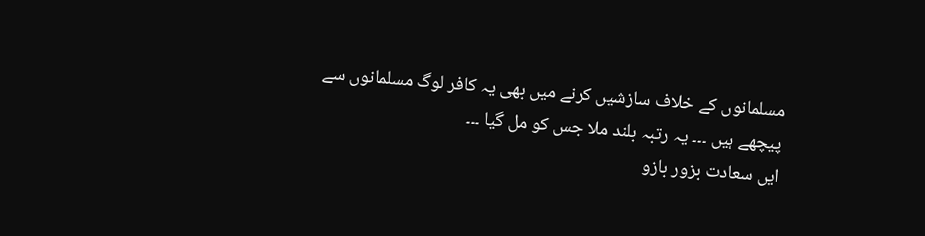مسلمانوں کے خلاف سازشیں کرنے میں بھی یہ کافر لوگ مسلمانوں سے پیچھے ہیں ۔۔۔ یہ رتبہ بلند ملا جس کو مل گیا ۔۔۔
ایں سعادت بزور بازو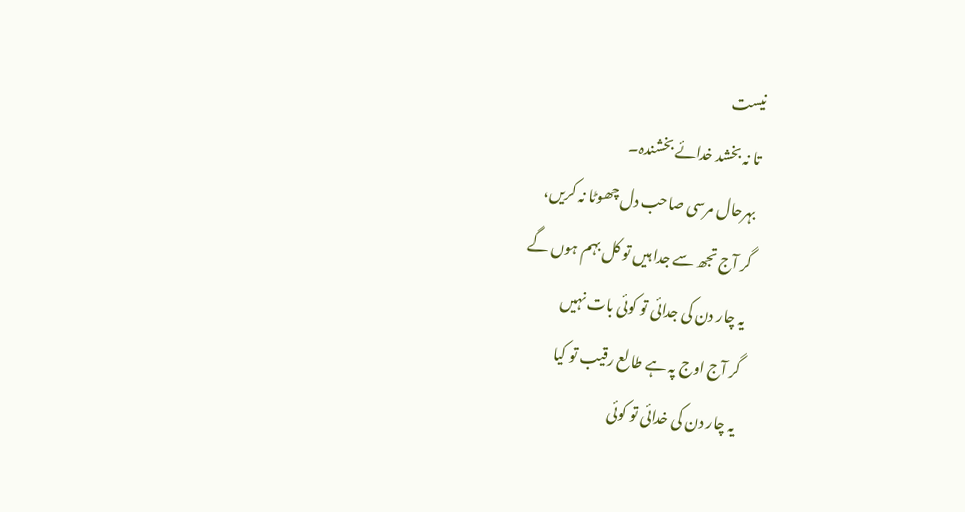نیست
تا نہ بخشد خدائے بخشندہ۔
بہرحال مرسی صاحب دل چھوٹا نہ کریں،
گر آج تجھ سے جدا ہیں تو کل بہم ہوں گے
یہ چار دن کی جدائی تو کوئی بات نہیں
گر آج اوج پہ ہے طالع رقیب تو کیا
یہ چار دن کی خدائی تو کوئی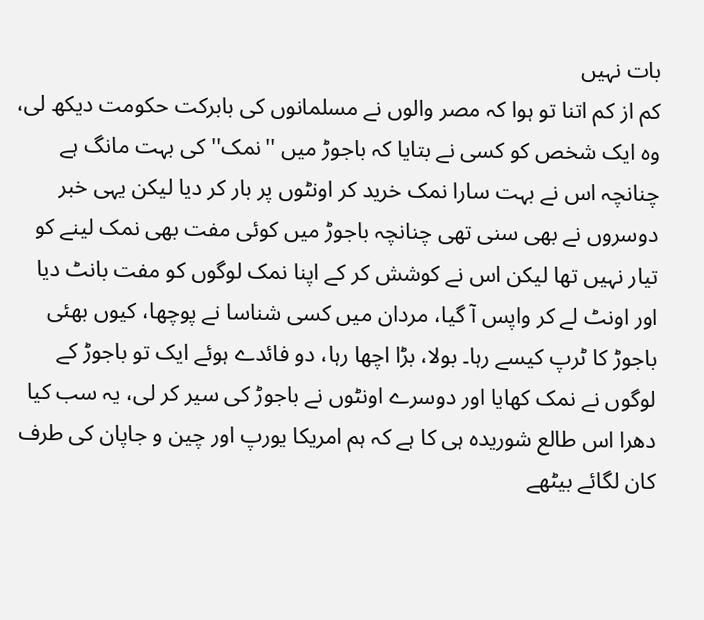بات نہیں
کم از کم اتنا تو ہوا کہ مصر والوں نے مسلمانوں کی بابرکت حکومت دیکھ لی، وہ ایک شخص کو کسی نے بتایا کہ باجوڑ میں ''نمک'' کی بہت مانگ ہے چنانچہ اس نے بہت سارا نمک خرید کر اونٹوں پر بار کر دیا لیکن یہی خبر دوسروں نے بھی سنی تھی چنانچہ باجوڑ میں کوئی مفت بھی نمک لینے کو تیار نہیں تھا لیکن اس نے کوشش کر کے اپنا نمک لوگوں کو مفت بانٹ دیا اور اونٹ لے کر واپس آ گیا، مردان میں کسی شناسا نے پوچھا، کیوں بھئی باجوڑ کا ٹرپ کیسے رہا۔ بولا، بڑا اچھا رہا، دو فائدے ہوئے ایک تو باجوڑ کے لوگوں نے نمک کھایا اور دوسرے اونٹوں نے باجوڑ کی سیر کر لی، یہ سب کیا دھرا اس طالع شوریدہ ہی کا ہے کہ ہم امریکا یورپ اور چین و جاپان کی طرف کان لگائے بیٹھے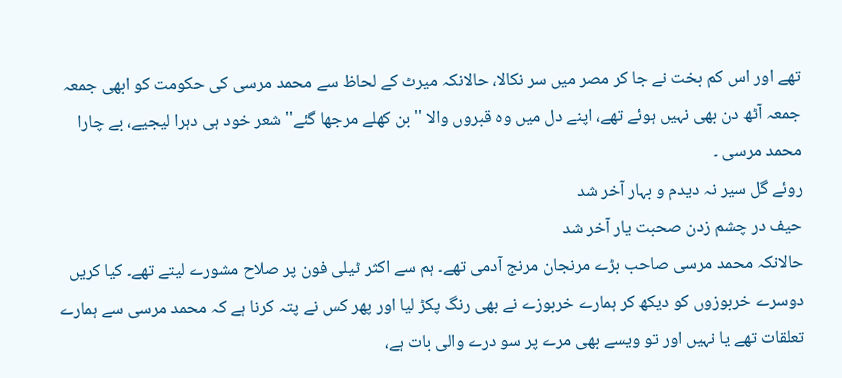تھے اور اس کم بخت نے جا کر مصر میں سر نکالا، حالانکہ میرٹ کے لحاظ سے محمد مرسی کی حکومت کو ابھی جمعہ جمعہ آٹھ دن بھی نہیں ہوئے تھے، اپنے دل میں وہ قبروں والا ''بن کھلے مرجھا گئے'' شعر خود ہی دہرا لیجیے، بے چارا محمد مرسی ۔
روئے گل سیر نہ دیدم و بہار آخر شد
حیف در چشم زدن صحبت یار آخر شد
حالانکہ محمد مرسی صاحب بڑے مرنجان مرنج آدمی تھے۔ ہم سے اکثر ٹیلی فون پر صلاح مشورے لیتے تھے۔ کیا کریں دوسرے خربوزوں کو دیکھ کر ہمارے خربوزے نے بھی رنگ پکڑ لیا اور پھر کس نے پتہ کرنا ہے کہ محمد مرسی سے ہمارے تعلقات تھے یا نہیں اور تو ویسے بھی مرے پر سو درے والی بات ہے،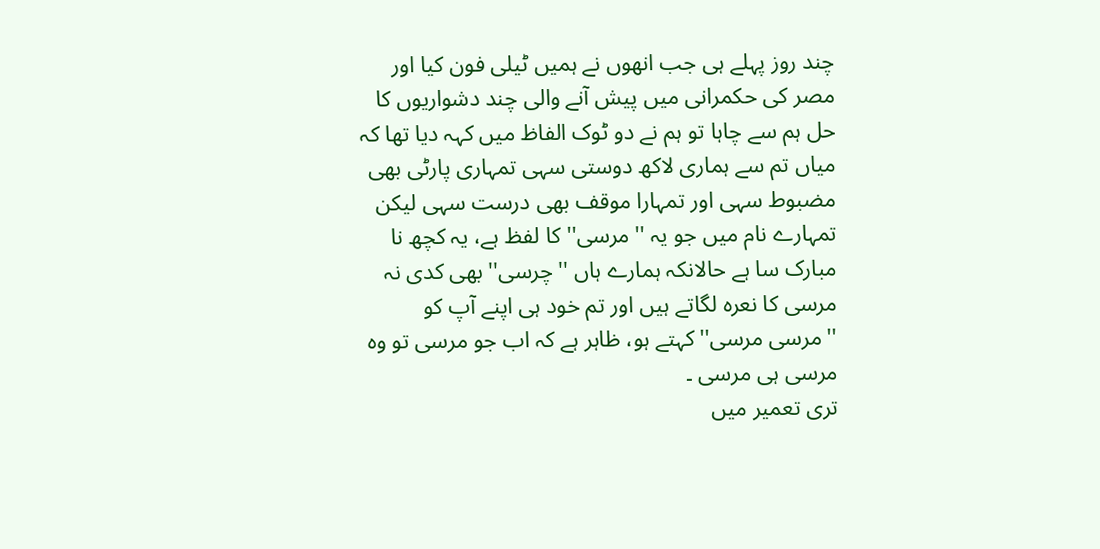چند روز پہلے ہی جب انھوں نے ہمیں ٹیلی فون کیا اور مصر کی حکمرانی میں پیش آنے والی چند دشواریوں کا حل ہم سے چاہا تو ہم نے دو ٹوک الفاظ میں کہہ دیا تھا کہ میاں تم سے ہماری لاکھ دوستی سہی تمہاری پارٹی بھی مضبوط سہی اور تمہارا موقف بھی درست سہی لیکن تمہارے نام میں جو یہ ''مرسی'' کا لفظ ہے، یہ کچھ نا مبارک سا ہے حالانکہ ہمارے ہاں ''چرسی'' بھی کدی نہ مرسی کا نعرہ لگاتے ہیں اور تم خود ہی اپنے آپ کو ''مرسی مرسی'' کہتے ہو، ظاہر ہے کہ اب جو مرسی تو وہ مرسی ہی مرسی ۔
تری تعمیر میں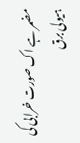مضمر ہے اک صورت خرابی کی
ہیولی برق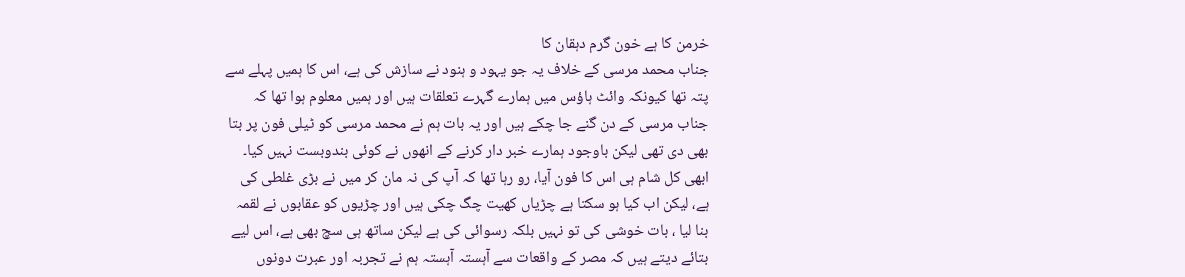خرمن کا ہے خون گرم دہقان کا
جناب محمد مرسی کے خلاف یہ جو یہود و ہنود نے سازش کی ہے، اس کا ہمیں پہلے سے پتہ تھا کیونکہ وائٹ ہاؤس میں ہمارے گہرے تعلقات ہیں اور ہمیں معلوم ہوا تھا کہ جناب مرسی کے دن گنے جا چکے ہیں اور یہ بات ہم نے محمد مرسی کو ٹیلی فون پر بتا بھی دی تھی لیکن باوجود ہمارے خبر دار کرنے کے انھوں نے کوئی بندوبست نہیں کیا۔
ابھی کل شام ہی اس کا فون آیا، رو رہا تھا کہ آپ کی نہ مان کر میں نے بڑی غلطی کی ہے، لیکن اب کیا ہو سکتا ہے چڑیاں کھیت چگ چکی ہیں اور چڑیوں کو عقابوں نے لقمہ بنا لیا ، بات خوشی کی تو نہیں بلکہ رسوائی کی ہے لیکن ساتھ ہی سچ بھی ہے، اس لیے بتائے دیتے ہیں کہ مصر کے واقعات سے آہستہ آہستہ ہم نے تجربہ اور عبرت دونوں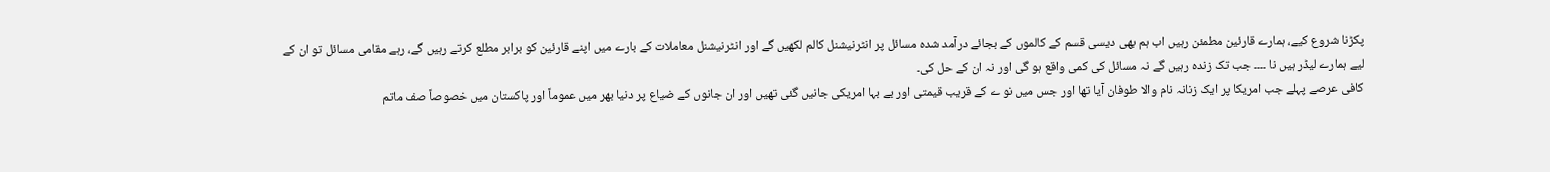پکڑنا شروع کیے، ہمارے قارئین مطمئن رہیں اب ہم بھی دیسی قسم کے کالموں کے بجائے درآمد شدہ مسائل پر انٹرنیشنل کالم لکھیں گے اور انٹرنیشنل معاملات کے بارے میں اپنے قارئین کو برابر مطلع کرتے رہیں گے، رہے مقامی مسائل تو ان کے لیے ہمارے لیڈر ہیں نا ۔۔۔۔ جب تک زندہ رہیں گے نہ مسائل کی کمی واقع ہو گی اور نہ ان کے حل کی۔
کافی عرصے پہلے جب امریکا پر ایک زنانہ نام والا طوفان آیا تھا اور جس میں نو ے کے قریب قیمتی اور بے بہا امریکی جانیں گئی تھیں اور ان جانوں کے ضیاع پر دنیا بھر میں عموماً اور پاکستان میں خصوصاً صف ماتم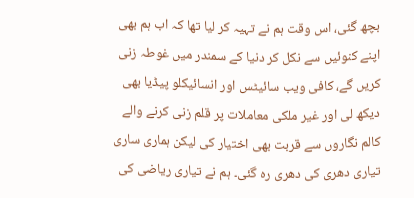بچھ گئی، اس وقت ہم نے تہیہ کر لیا تھا کہ اب ہم بھی اپنے کنوئیں سے نکل کر دنیا کے سمندر میں غوطہ زنی کریں گے، کافی ویب سائیٹس اور انسائیکلو پیڈیا بھی دیکھ لی اور غیر ملکی معاملات پر قلم زنی کرنے والے کالم نگاروں سے قربت بھی اختیار کی لیکن ہماری ساری تیاری دھری کی دھری رہ گئی۔ ہم نے تیاری ریاضی کی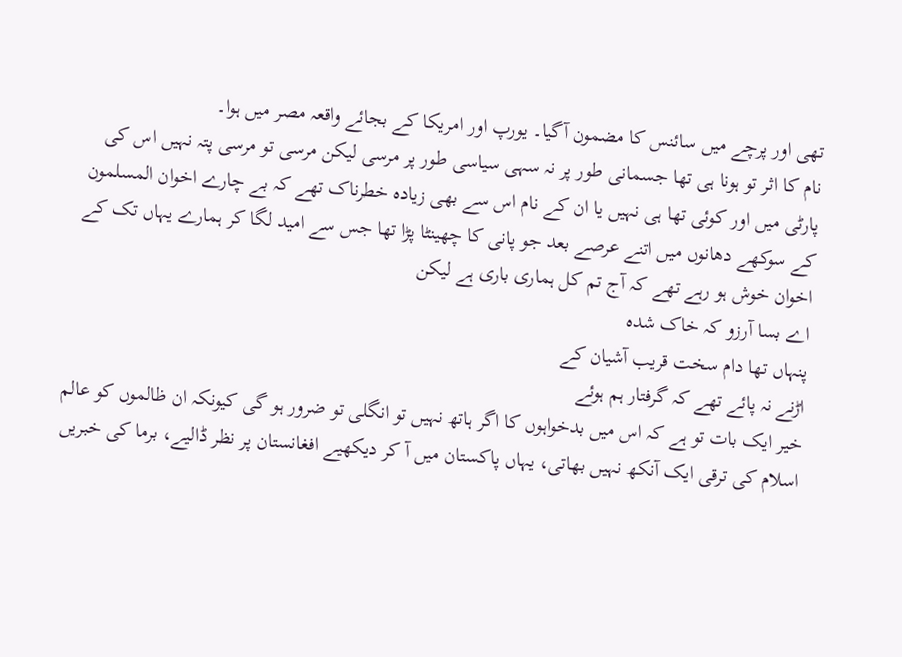تھی اور پرچے میں سائنس کا مضمون آگیا۔ یورپ اور امریکا کے بجائے واقعہ مصر میں ہوا۔
نام کا اثر تو ہونا ہی تھا جسمانی طور پر نہ سہی سیاسی طور پر مرسی لیکن مرسی تو مرسی پتہ نہیں اس کی پارٹی میں اور کوئی تھا ہی نہیں یا ان کے نام اس سے بھی زیادہ خطرناک تھے کہ بے چارے اخوان المسلمون کے سوکھے دھانوں میں اتنے عرصے بعد جو پانی کا چھینٹا پڑا تھا جس سے امید لگا کر ہمارے یہاں تک کے اخوان خوش ہو رہے تھے کہ آج تم کل ہماری باری ہے لیکن
اے بسا آرزو کہ خاک شدہ
پنہاں تھا دام سخت قریب آشیان کے
اڑنے نہ پائے تھے کہ گرفتار ہم ہوئے
خیر ایک بات تو ہے کہ اس میں بدخواہوں کا اگر ہاتھ نہیں تو انگلی تو ضرور ہو گی کیونکہ ان ظالموں کو عالم اسلام کی ترقی ایک آنکھ نہیں بھاتی، یہاں پاکستان میں آ کر دیکھیے افغانستان پر نظر ڈالیے، برما کی خبریں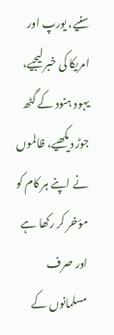سنیے، یورپ اور امریکا کی خبر لیجیے، یہود ہنود کے گٹھ جوڑ دیکھیے، ظالموں نے اپنے ہر کام کو مؤخر کر رکھا ہے اور صرف مسلمانوں کے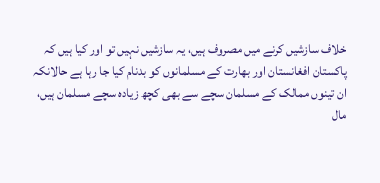خلاف سازشیں کرنے میں مصروف ہیں، یہ سازشیں نہیں تو اور کیا ہیں کہ پاکستان افغانستان اور بھارت کے مسلمانوں کو بدنام کیا جا رہا ہے حالانکہ ان تینوں ممالک کے مسلمان سچے سے بھی کچھ زیادہ سچے مسلمان ہیں، مال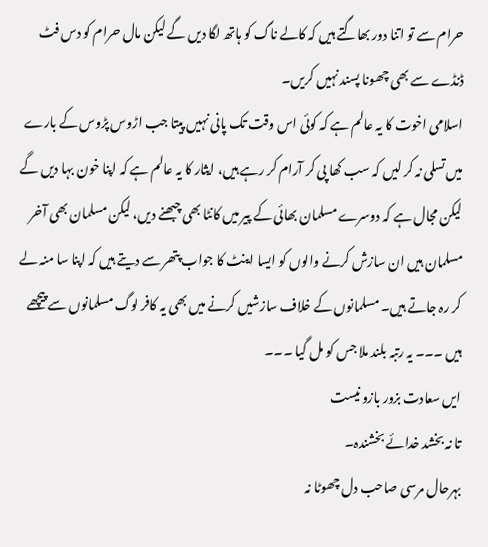حرام سے تو اتنا دور بھاگتے ہیں کہ کالے ناگ کو ہاتھ لگا دیں گے لیکن مال حرام کو دس فٹ ڈنڈے سے بھی چھونا پسند نہیں کریں۔
اسلامی اخوت کا یہ عالم ہے کہ کوئی اس وقت تک پانی نہیں پیتا جب اڑوس پڑوس کے بارے میں تسلی نہ کر لیں کہ سب کھا پی کر آرام کر رہے ہیں، ایثار کا یہ عالم ہے کہ اپنا خون بہا دیں گے لیکن مجال ہے کہ دوسرے مسلمان بھائی کے پیر میں کانٹا بھی چبھنے دیں، لیکن مسلمان بھی آخر مسلمان ہیں ان سازش کرنے والوں کو ایسا اینٹ کا جواب پتھر سے دیتے ہیں کہ اپنا سا منہ لے کر رہ جاتے ہیں۔ مسلمانوں کے خلاف سازشیں کرنے میں بھی یہ کافر لوگ مسلمانوں سے پیچھے ہیں ۔۔۔ یہ رتبہ بلند ملا جس کو مل گیا ۔۔۔
ایں سعادت بزور بازو نیست
تا نہ بخشد خدائے بخشندہ۔
بہرحال مرسی صاحب دل چھوٹا نہ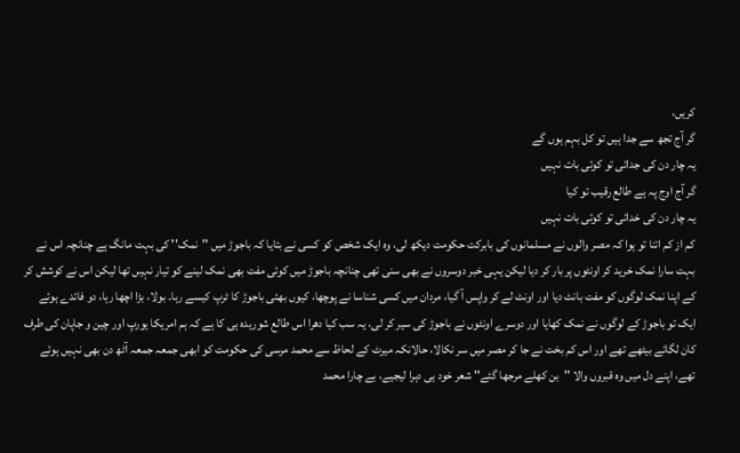کریں،
گر آج تجھ سے جدا ہیں تو کل بہم ہوں گے
یہ چار دن کی جدائی تو کوئی بات نہیں
گر آج اوج پہ ہے طالع رقیب تو کیا
یہ چار دن کی خدائی تو کوئی بات نہیں
کم از کم اتنا تو ہوا کہ مصر والوں نے مسلمانوں کی بابرکت حکومت دیکھ لی، وہ ایک شخص کو کسی نے بتایا کہ باجوڑ میں ''نمک'' کی بہت مانگ ہے چنانچہ اس نے بہت سارا نمک خرید کر اونٹوں پر بار کر دیا لیکن یہی خبر دوسروں نے بھی سنی تھی چنانچہ باجوڑ میں کوئی مفت بھی نمک لینے کو تیار نہیں تھا لیکن اس نے کوشش کر کے اپنا نمک لوگوں کو مفت بانٹ دیا اور اونٹ لے کر واپس آ گیا، مردان میں کسی شناسا نے پوچھا، کیوں بھئی باجوڑ کا ٹرپ کیسے رہا۔ بولا، بڑا اچھا رہا، دو فائدے ہوئے ایک تو باجوڑ کے لوگوں نے نمک کھایا اور دوسرے اونٹوں نے باجوڑ کی سیر کر لی، یہ سب کیا دھرا اس طالع شوریدہ ہی کا ہے کہ ہم امریکا یورپ اور چین و جاپان کی طرف کان لگائے بیٹھے تھے اور اس کم بخت نے جا کر مصر میں سر نکالا، حالانکہ میرٹ کے لحاظ سے محمد مرسی کی حکومت کو ابھی جمعہ جمعہ آٹھ دن بھی نہیں ہوئے تھے، اپنے دل میں وہ قبروں والا ''بن کھلے مرجھا گئے'' شعر خود ہی دہرا لیجیے، بے چارا محمد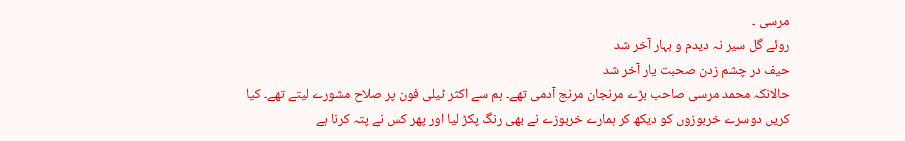مرسی ۔
روئے گل سیر نہ دیدم و بہار آخر شد
حیف در چشم زدن صحبت یار آخر شد
حالانکہ محمد مرسی صاحب بڑے مرنجان مرنج آدمی تھے۔ ہم سے اکثر ٹیلی فون پر صلاح مشورے لیتے تھے۔ کیا کریں دوسرے خربوزوں کو دیکھ کر ہمارے خربوزے نے بھی رنگ پکڑ لیا اور پھر کس نے پتہ کرنا ہے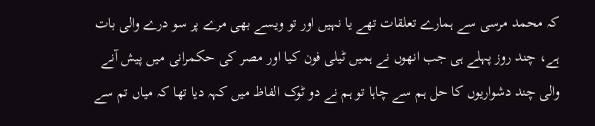کہ محمد مرسی سے ہمارے تعلقات تھے یا نہیں اور تو ویسے بھی مرے پر سو درے والی بات ہے، چند روز پہلے ہی جب انھوں نے ہمیں ٹیلی فون کیا اور مصر کی حکمرانی میں پیش آنے والی چند دشواریوں کا حل ہم سے چاہا تو ہم نے دو ٹوک الفاظ میں کہہ دیا تھا کہ میاں تم سے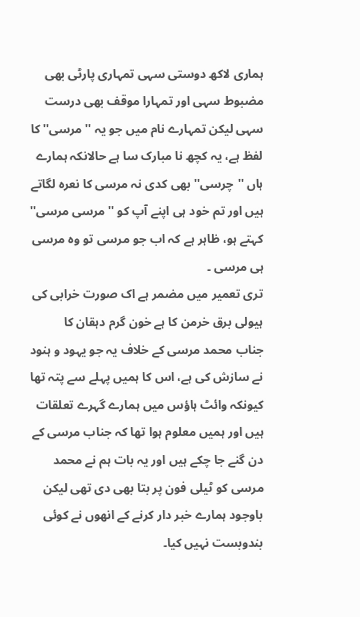ہماری لاکھ دوستی سہی تمہاری پارٹی بھی مضبوط سہی اور تمہارا موقف بھی درست سہی لیکن تمہارے نام میں جو یہ ''مرسی'' کا لفظ ہے، یہ کچھ نا مبارک سا ہے حالانکہ ہمارے ہاں ''چرسی'' بھی کدی نہ مرسی کا نعرہ لگاتے ہیں اور تم خود ہی اپنے آپ کو ''مرسی مرسی'' کہتے ہو، ظاہر ہے کہ اب جو مرسی تو وہ مرسی ہی مرسی ۔
تری تعمیر میں مضمر ہے اک صورت خرابی کی
ہیولی برق خرمن کا ہے خون گرم دہقان کا
جناب محمد مرسی کے خلاف یہ جو یہود و ہنود نے سازش کی ہے، اس کا ہمیں پہلے سے پتہ تھا کیونکہ وائٹ ہاؤس میں ہمارے گہرے تعلقات ہیں اور ہمیں معلوم ہوا تھا کہ جناب مرسی کے دن گنے جا چکے ہیں اور یہ بات ہم نے محمد مرسی کو ٹیلی فون پر بتا بھی دی تھی لیکن باوجود ہمارے خبر دار کرنے کے انھوں نے کوئی بندوبست نہیں کیا۔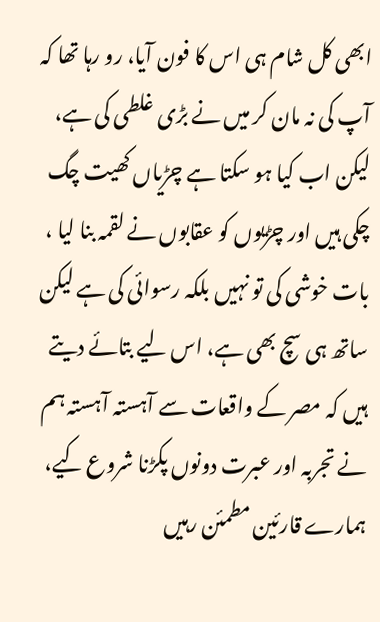ابھی کل شام ہی اس کا فون آیا، رو رہا تھا کہ آپ کی نہ مان کر میں نے بڑی غلطی کی ہے، لیکن اب کیا ہو سکتا ہے چڑیاں کھیت چگ چکی ہیں اور چڑیوں کو عقابوں نے لقمہ بنا لیا ، بات خوشی کی تو نہیں بلکہ رسوائی کی ہے لیکن ساتھ ہی سچ بھی ہے، اس لیے بتائے دیتے ہیں کہ مصر کے واقعات سے آہستہ آہستہ ہم نے تجربہ اور عبرت دونوں پکڑنا شروع کیے، ہمارے قارئین مطمئن رہیں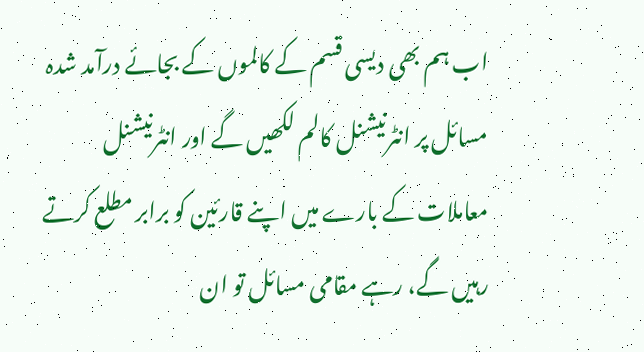اب ہم بھی دیسی قسم کے کالموں کے بجائے درآمد شدہ مسائل پر انٹرنیشنل کالم لکھیں گے اور انٹرنیشنل معاملات کے بارے میں اپنے قارئین کو برابر مطلع کرتے رہیں گے، رہے مقامی مسائل تو ان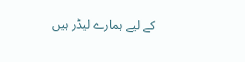کے لیے ہمارے لیڈر ہیں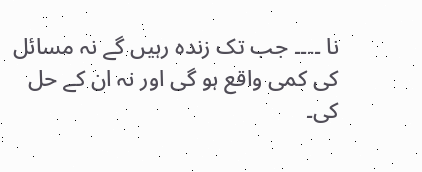نا ۔۔۔۔ جب تک زندہ رہیں گے نہ مسائل کی کمی واقع ہو گی اور نہ ان کے حل کی۔